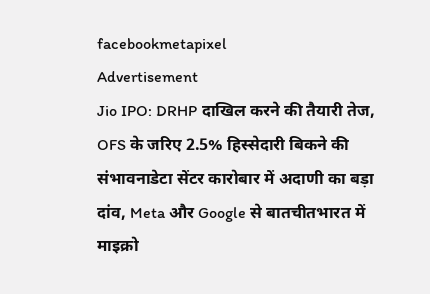facebookmetapixel
Advertisement
Jio IPO: DRHP दाखिल करने की तैयारी तेज, OFS के जरिए 2.5% हिस्सेदारी बिकने की संभावनाडेटा सेंटर कारोबार में अदाणी का बड़ा दांव, Meta और Google से बातचीतभारत में माइक्रो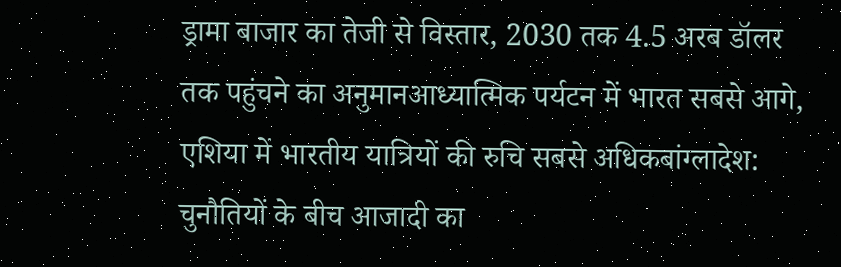ड्रामा बाजार का तेजी से विस्तार, 2030 तक 4.5 अरब डॉलर तक पहुंचने का अनुमानआध्यात्मिक पर्यटन में भारत सबसे आगे, एशिया में भारतीय यात्रियों की रुचि सबसे अधिकबांग्लादेश: चुनौतियों के बीच आजादी का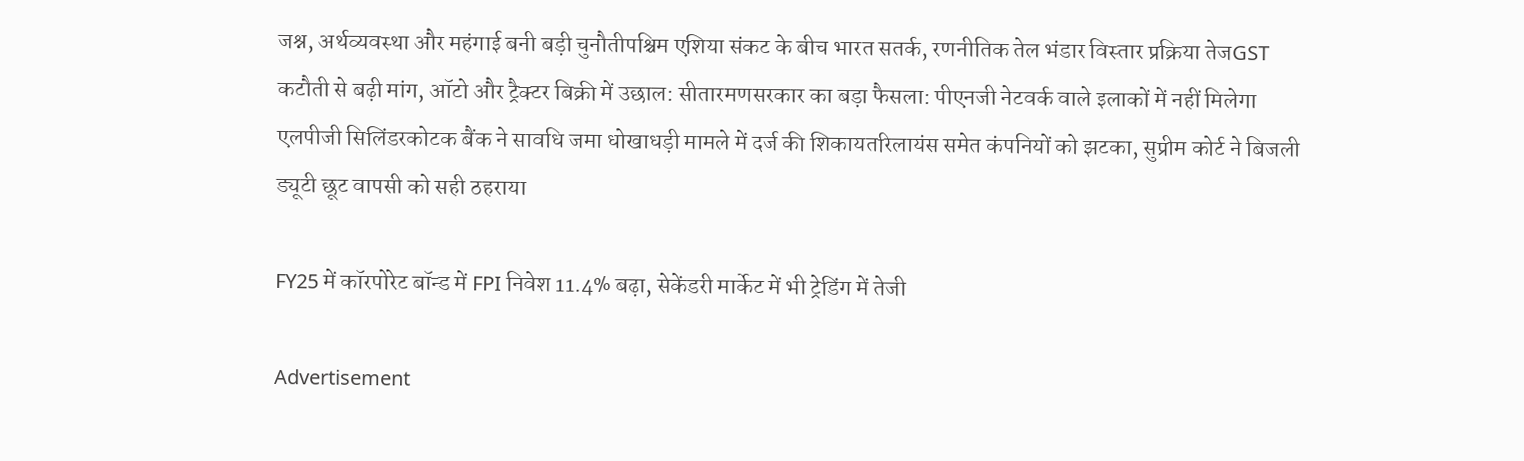जश्न, अर्थव्यवस्था और महंगाई बनी बड़ी चुनौतीपश्चिम एशिया संकट के बीच भारत सतर्क, रणनीतिक तेल भंडार विस्तार प्रक्रिया तेजGST कटौती से बढ़ी मांग, ऑटो और ट्रैक्टर बिक्री में उछाल: सीतारमणसरकार का बड़ा फैसला: पीएनजी नेटवर्क वाले इलाकों में नहीं मिलेगा एलपीजी सिलिंडरकोटक बैंक ने सावधि जमा धोखाधड़ी मामले में दर्ज की शिकायतरिलायंस समेत कंपनियों को झटका, सुप्रीम कोर्ट ने बिजली ड्यूटी छूट वापसी को सही ठहराया

FY25 में कॉरपोरेट बॉन्ड में FPI निवेश 11.4% बढ़ा, सेकेंडरी मार्केट में भी ट्रेडिंग में तेजी

Advertisement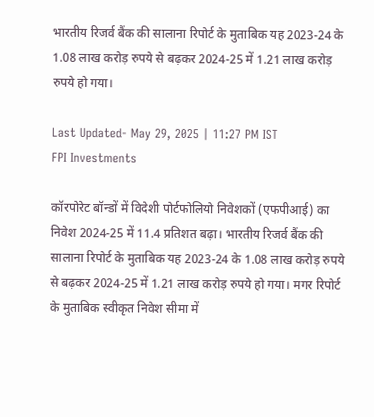भारतीय रिजर्व बैंक की सालाना रिपोर्ट के मुताबिक यह 2023-24 के 1.08 लाख करोड़ रुपये से बढ़कर 2024-25 में 1.21 लाख करोड़ रुपये हो गया।

Last Updated- May 29, 2025 | 11:27 PM IST
FPI Investments

कॉरपोरेट बॉन्डों में विदेशी पोर्टफोलियो निवेशकों (एफपीआई) का निवेश 2024-25 में 11.4 प्रतिशत बढ़ा। भारतीय रिजर्व बैंक की सालाना रिपोर्ट के मुताबिक यह 2023-24 के 1.08 लाख करोड़ रुपये से बढ़कर 2024-25 में 1.21 लाख करोड़ रुपये हो गया। मगर रिपोर्ट के मुताबिक स्वीकृत निवेश सीमा में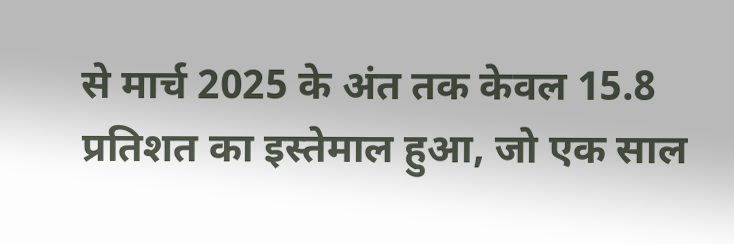से मार्च 2025 के अंत तक केवल 15.8 प्रतिशत का इस्तेमाल हुआ, जो एक साल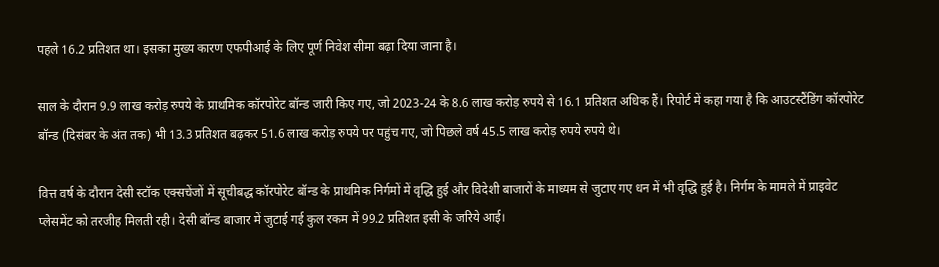पहले 16.2 प्रतिशत था। इसका मुख्य कारण एफपीआई के लिए पूर्ण निवेश सीमा बढ़ा दिया जाना है।

साल के दौरान 9.9 लाख करोड़ रुपये के प्राथमिक कॉरपोरेट बॉन्ड जारी किए गए, जो 2023-24 के 8.6 लाख करोड़ रुपये से 16.1 प्रतिशत अधिक हैं। रिपोर्ट में कहा गया है कि आउटस्टैंडिंग कॉरपोरेट बॉन्ड (दिसंबर के अंत तक) भी 13.3 प्रतिशत बढ़कर 51.6 लाख करोड़ रुपये पर पहुंच गए, जो पिछले वर्ष 45.5 लाख करोड़ रुपये रुपये थे।

वित्त वर्ष के दौरान देसी स्टॉक एक्सचेंजों में सूचीबद्ध कॉरपोरेट बॉन्ड के प्राथमिक निर्गमों में वृद्धि हुई और विदेशी बाजारों के माध्यम से जुटाए गए धन में भी वृद्धि हुई है। निर्गम के मामले में प्राइवेट प्लेसमेंट को तरजीह मिलती रही। देसी बॉन्ड बाजार में जुटाई गई कुल रकम में 99.2 प्रतिशत इसी के जरिये आई।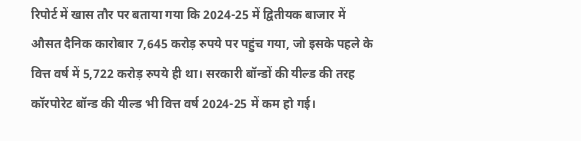रिपोर्ट में खास तौर पर बताया गया कि 2024-25 में द्वितीयक बाजार में औसत दैनिक कारोबार 7,645 करोड़ रुपये पर पहुंच गया, जो इसके पहले के वित्त वर्ष में 5,722 करोड़ रुपये ही था। सरकारी बॉन्डों की यील्ड की तरह कॉरपोरेट बॉन्ड की यील्ड भी वित्त वर्ष 2024-25 में कम हो गई।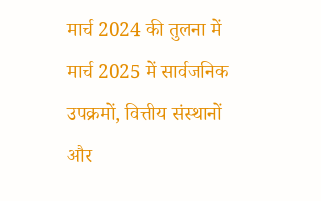मार्च 2024 की तुलना में मार्च 2025 में सार्वजनिक उपक्रमों, वित्तीय संस्थानों और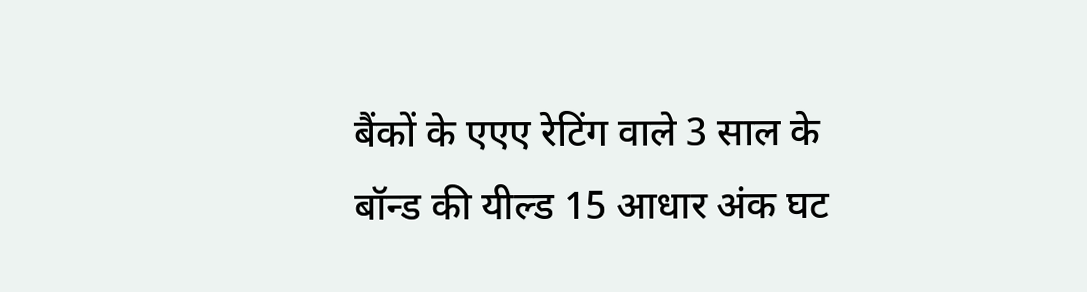बैंकों के एएए रेटिंग वाले 3 साल के बॉन्ड की यील्ड 15 आधार अंक घट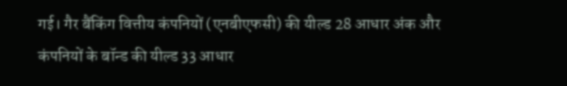गई। गैर बैंकिंग वित्तीय कंपनियों (एनबीएफसी) की यील्ड 28 आधार अंक और कंपनियों के बॉन्ड की यील्ड 33 आधार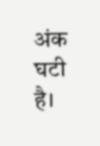अंक घटी है।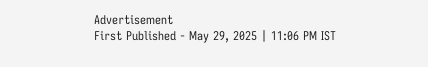Advertisement
First Published - May 29, 2025 | 11:06 PM IST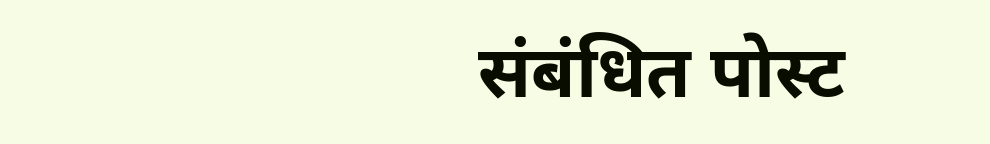संबंधित पोस्ट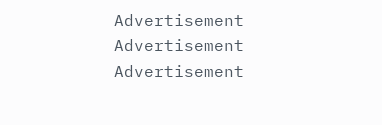Advertisement
Advertisement
Advertisement